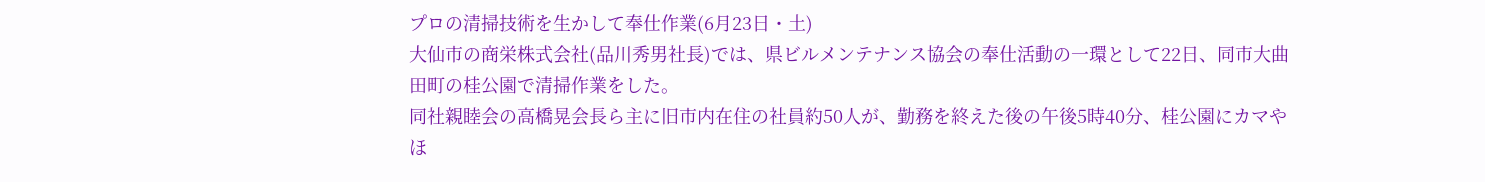プロの清掃技術を生かして奉仕作業(6月23日・土)
大仙市の商栄株式会社(品川秀男社長)では、県ビルメンテナンス協会の奉仕活動の一環として22日、同市大曲田町の桂公園で清掃作業をした。
同社親睦会の高橋晃会長ら主に旧市内在住の社員約50人が、勤務を終えた後の午後5時40分、桂公園にカマやほ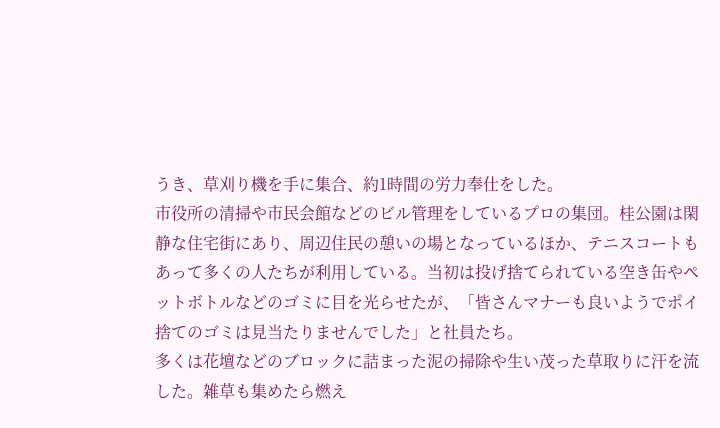うき、草刈り機を手に集合、約1時間の労力奉仕をした。
市役所の清掃や市民会館などのビル管理をしているプロの集団。桂公園は閑静な住宅街にあり、周辺住民の憩いの場となっているほか、テニスコートもあって多くの人たちが利用している。当初は投げ捨てられている空き缶やペットボトルなどのゴミに目を光らせたが、「皆さんマナーも良いようでポイ捨てのゴミは見当たりませんでした」と社員たち。
多くは花壇などのブロックに詰まった泥の掃除や生い茂った草取りに汗を流した。雑草も集めたら燃え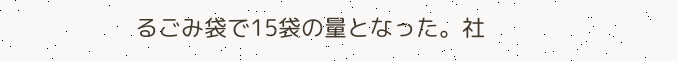るごみ袋で15袋の量となった。社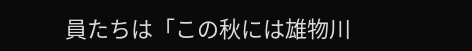員たちは「この秋には雄物川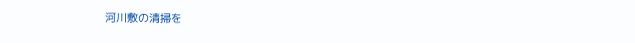河川敷の清掃を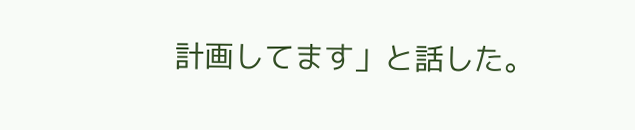計画してます」と話した。